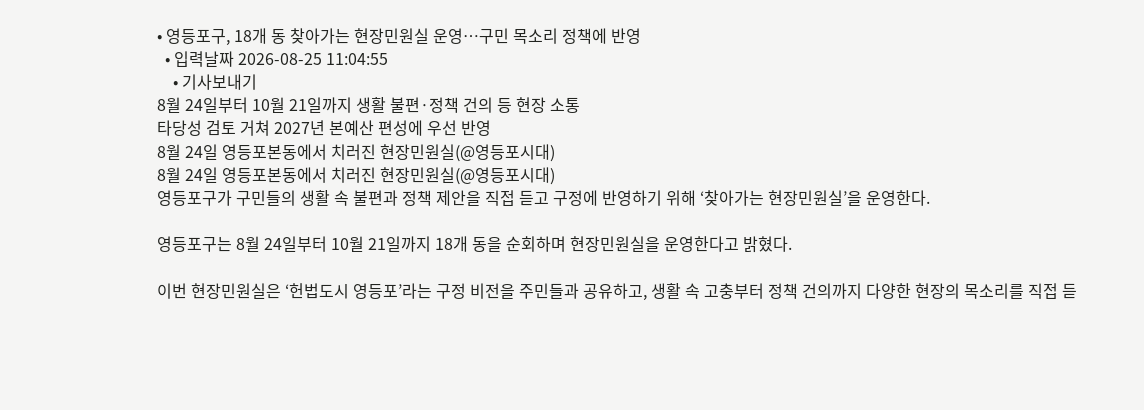• 영등포구, 18개 동 찾아가는 현장민원실 운영…구민 목소리 정책에 반영
  • 입력날짜 2026-08-25 11:04:55
    • 기사보내기
8월 24일부터 10월 21일까지 생활 불편·정책 건의 등 현장 소통
타당성 검토 거쳐 2027년 본예산 편성에 우선 반영
8월 24일 영등포본동에서 치러진 현장민원실(@영등포시대)
8월 24일 영등포본동에서 치러진 현장민원실(@영등포시대)
영등포구가 구민들의 생활 속 불편과 정책 제안을 직접 듣고 구정에 반영하기 위해 ‘찾아가는 현장민원실’을 운영한다.

영등포구는 8월 24일부터 10월 21일까지 18개 동을 순회하며 현장민원실을 운영한다고 밝혔다.

이번 현장민원실은 ‘헌법도시 영등포’라는 구정 비전을 주민들과 공유하고, 생활 속 고충부터 정책 건의까지 다양한 현장의 목소리를 직접 듣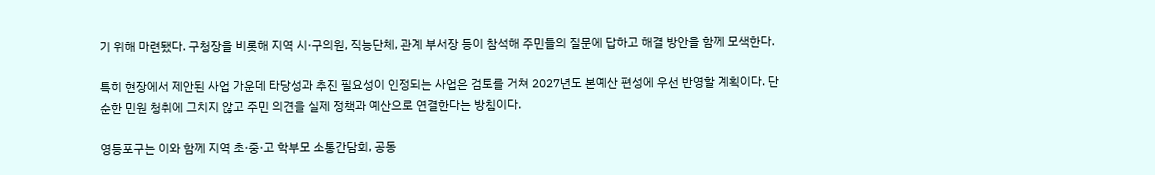기 위해 마련됐다. 구청장을 비롯해 지역 시·구의원, 직능단체, 관계 부서장 등이 참석해 주민들의 질문에 답하고 해결 방안을 함께 모색한다.

특히 현장에서 제안된 사업 가운데 타당성과 추진 필요성이 인정되는 사업은 검토를 거쳐 2027년도 본예산 편성에 우선 반영할 계획이다. 단순한 민원 청취에 그치지 않고 주민 의견을 실제 정책과 예산으로 연결한다는 방침이다.

영등포구는 이와 함께 지역 초·중·고 학부모 소통간담회, 공동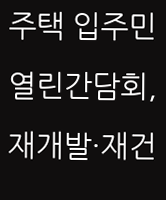주택 입주민 열린간담회, 재개발·재건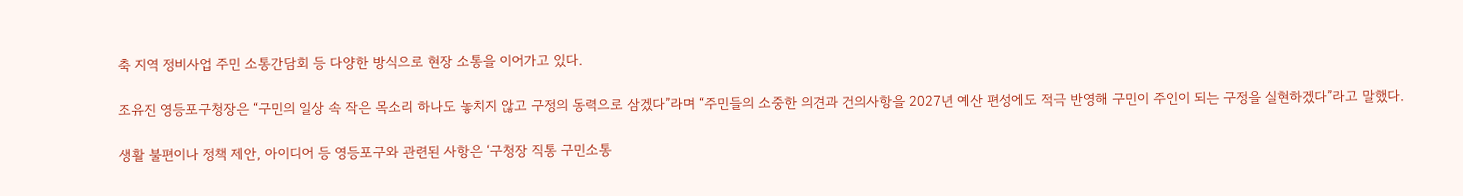축 지역 정비사업 주민 소통간담회 등 다양한 방식으로 현장 소통을 이어가고 있다.

조유진 영등포구청장은 “구민의 일상 속 작은 목소리 하나도 놓치지 않고 구정의 동력으로 삼겠다”라며 “주민들의 소중한 의견과 건의사항을 2027년 예산 편성에도 적극 반영해 구민이 주인이 되는 구정을 실현하겠다”라고 말했다.

생활 불편이나 정책 제안, 아이디어 등 영등포구와 관련된 사항은 ‘구청장 직통 구민소통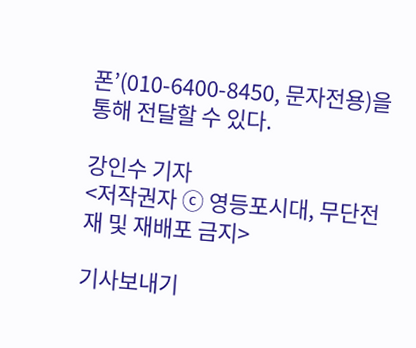폰’(010-6400-8450, 문자전용)을 통해 전달할 수 있다.

강인수 기자
<저작권자 ⓒ 영등포시대, 무단전재 및 재배포 금지>

기사보내기